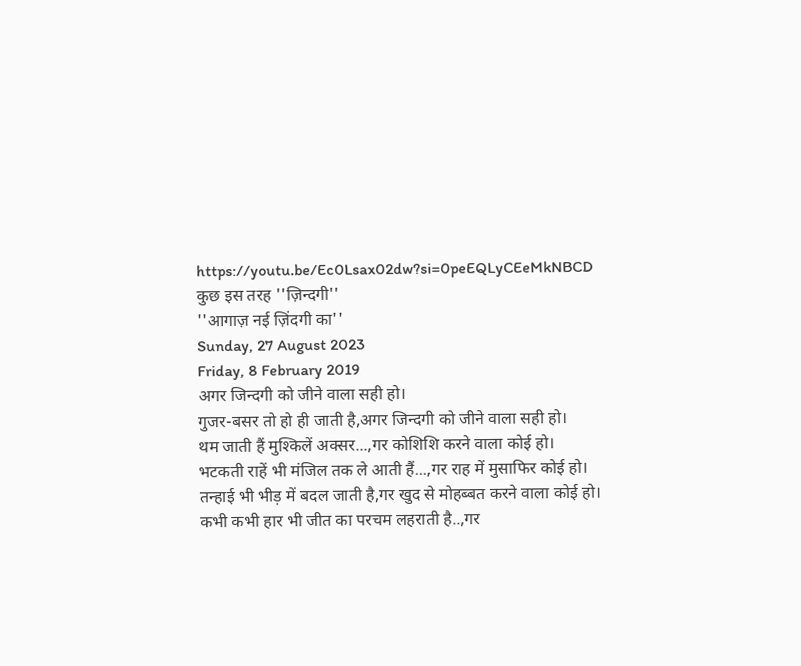https://youtu.be/Ec0Lsax02dw?si=0peEQLyCEeMkNBCD
कुछ इस तरह ''ज़िन्दगी''
''आगाज़ नई ज़िंदगी का''
Sunday, 27 August 2023
Friday, 8 February 2019
अगर जिन्दगी को जीने वाला सही हो।
गुजर-बसर तो हो ही जाती है,अगर जिन्दगी को जीने वाला सही हो।
थम जाती हैं मुश्किलें अक्सर...,गर कोशिशि करने वाला कोई हो।
भटकती राहें भी मंजिल तक ले आती हैं...,गर राह में मुसाफिर कोई हो।
तन्हाई भी भीड़ में बदल जाती है,गर खुद से मोहब्बत करने वाला कोई हो।
कभी कभी हार भी जीत का परचम लहराती है..,गर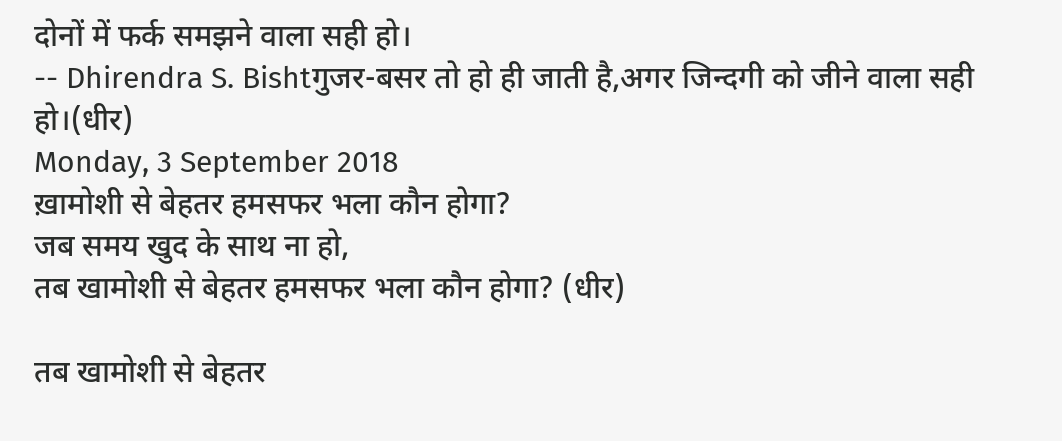दोनों में फर्क समझने वाला सही हो।
-- Dhirendra S. Bishtगुजर-बसर तो हो ही जाती है,अगर जिन्दगी को जीने वाला सही हो।(धीर)
Monday, 3 September 2018
ख़ामोशी से बेहतर हमसफर भला कौन होगा?
जब समय खुद के साथ ना हो,
तब खामोशी से बेहतर हमसफर भला कौन होगा? (धीर)

तब खामोशी से बेहतर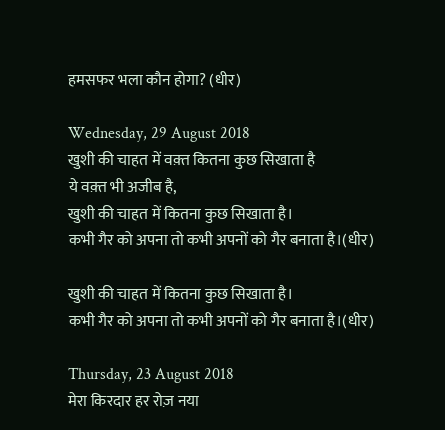हमसफर भला कौन होगा? (धीर)

Wednesday, 29 August 2018
खुशी की चाहत में वक़्त कितना कुछ सिखाता है
ये वक़्त भी अजीब है,
खुशी की चाहत में कितना कुछ सिखाता है।
कभी गैर को अपना तो कभी अपनों को गैर बनाता है।(धीर)

खुशी की चाहत में कितना कुछ सिखाता है।
कभी गैर को अपना तो कभी अपनों को गैर बनाता है।(धीर)

Thursday, 23 August 2018
मेरा किरदार हर रोज़ नया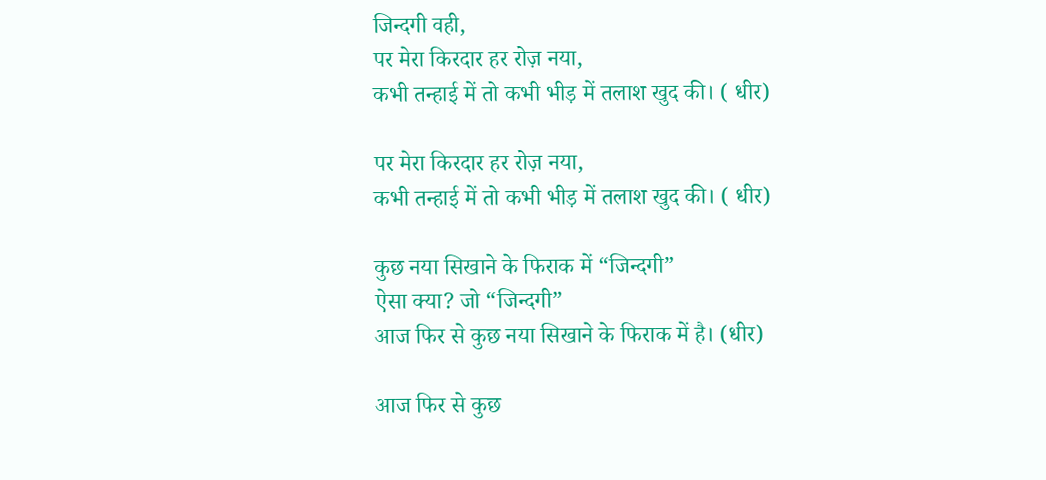जिन्दगी वही,
पर मेरा किरदार हर रोज़ नया,
कभी तन्हाई में तो कभी भीड़ में तलाश खुद की। ( धीर)

पर मेरा किरदार हर रोज़ नया,
कभी तन्हाई में तो कभी भीड़ में तलाश खुद की। ( धीर)

कुछ नया सिखाने के फिराक में “जिन्दगी”
ऐसा क्या? जो “जिन्दगी”
आज फिर से कुछ नया सिखाने के फिराक में है। (धीर)

आज फिर से कुछ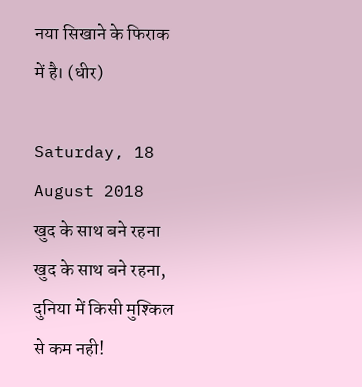नया सिखाने के फिराक में है। (धीर)

Saturday, 18 August 2018
खुद के साथ बने रहना
खुद के साथ बने रहना,
दुनिया में किसी मुश्किल से कम नही!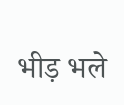भीड़ भले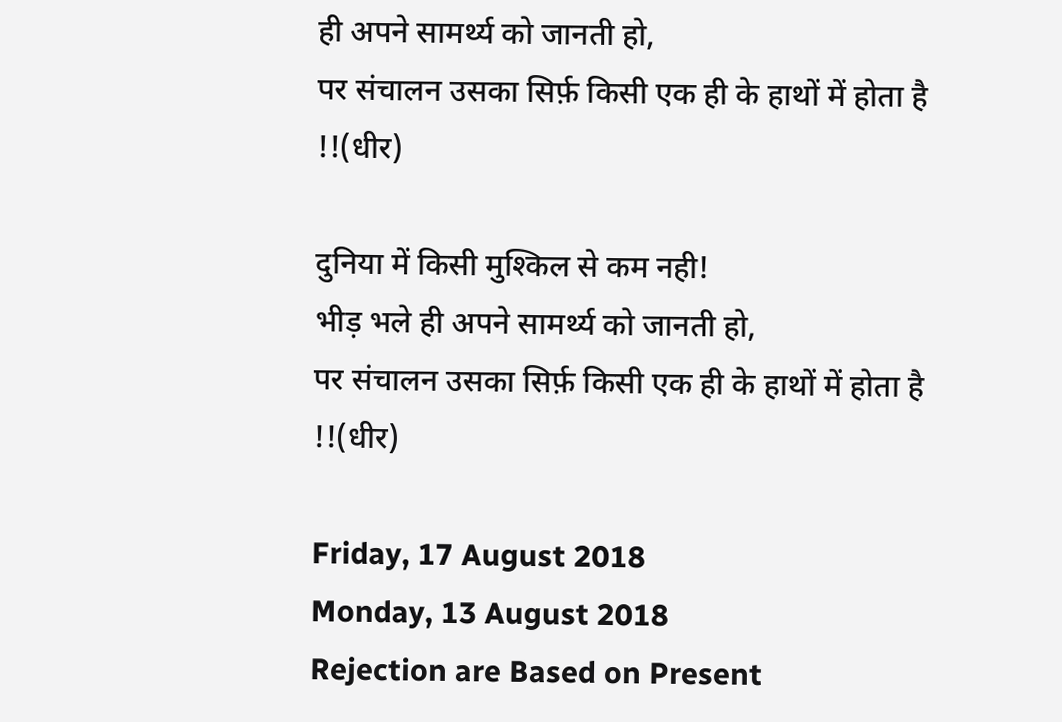ही अपने सामर्थ्य को जानती हो,
पर संचालन उसका सिर्फ़ किसी एक ही के हाथों में होता है !!(धीर)

दुनिया में किसी मुश्किल से कम नही!
भीड़ भले ही अपने सामर्थ्य को जानती हो,
पर संचालन उसका सिर्फ़ किसी एक ही के हाथों में होता है !!(धीर)

Friday, 17 August 2018
Monday, 13 August 2018
Rejection are Based on Present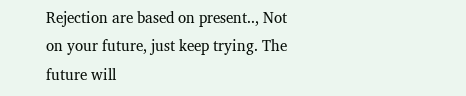Rejection are based on present.., Not on your future, just keep trying. The future will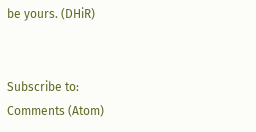be yours. (DHiR)


Subscribe to:
Comments (Atom)